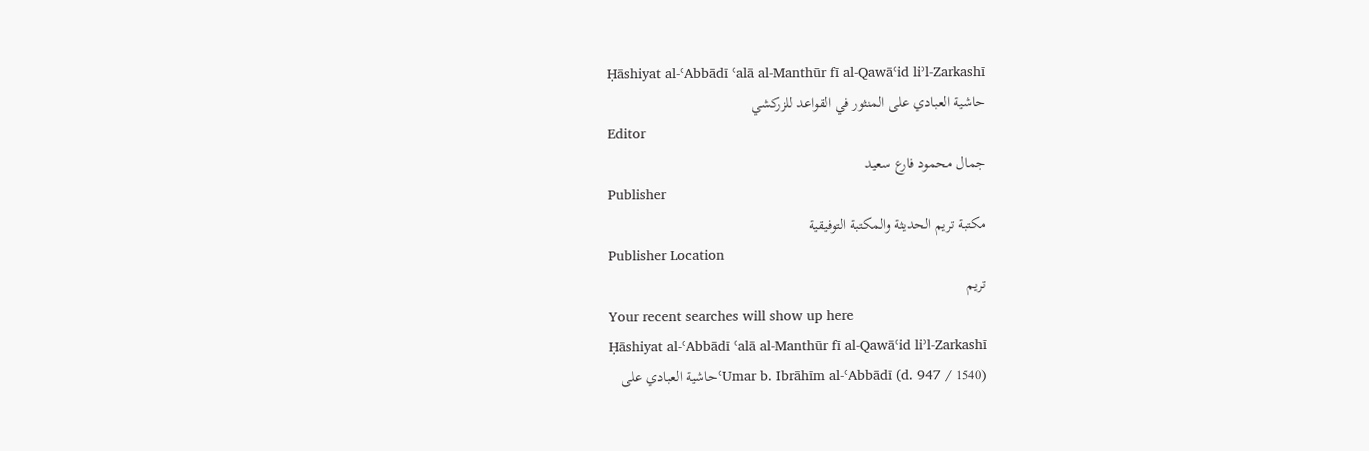Ḥāshiyat al-ʿAbbādī ʿalā al-Manthūr fī al-Qawāʿid liʾl-Zarkashī
حاشية العبادي على المنثور في القواعد للزركشي
Editor
جمال محمود فارع سعيد
Publisher
مكتبة تريم الحديثة والمكتبة التوفيقية
Publisher Location
تريم
Your recent searches will show up here
Ḥāshiyat al-ʿAbbādī ʿalā al-Manthūr fī al-Qawāʿid liʾl-Zarkashī
ʿUmar b. Ibrāhīm al-ʿAbbādī (d. 947 / 1540)حاشية العبادي على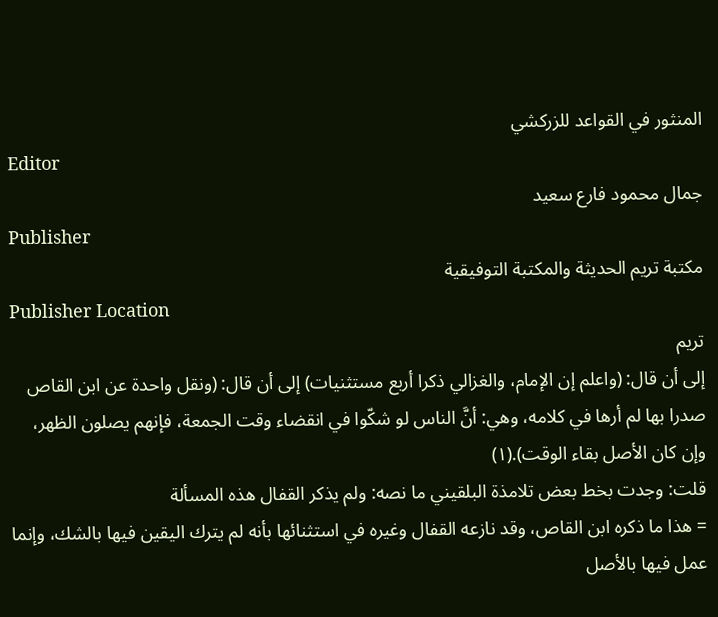المنثور في القواعد للزركشي
Editor
جمال محمود فارع سعيد
Publisher
مكتبة تريم الحديثة والمكتبة التوفيقية
Publisher Location
تريم
إلى أن قال: (واعلم إن الإمام، والغزالي ذكرا أربع مستثنيات) إلى أن قال: (ونقل واحدة عن ابن القاص صدرا بها لم أرها في كلامه، وهي: أنَّ الناس لو شكّوا في انقضاء وقت الجمعة، فإنهم يصلون الظهر، وإن كان الأصل بقاء الوقت).(١)
قلت: وجدت بخط بعض تلامذة البلقيني ما نصه: ولم يذكر القفال هذه المسألة
= هذا ما ذكره ابن القاص، وقد نازعه القفال وغيره في استثنائها بأنه لم يترك اليقين فيها بالشك، وإنما عمل فيها بالأصل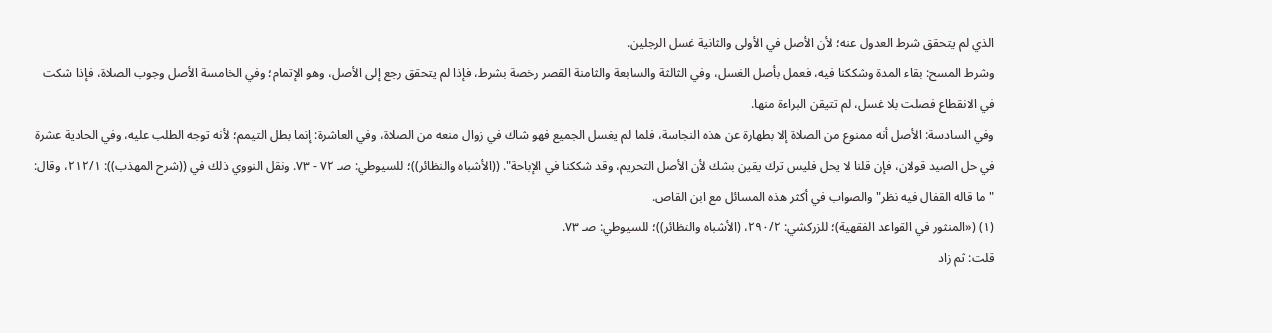الذي لم يتحقق شرط العدول عنه؛ لأن الأصل في الأولى والثانية غسل الرجلين.
وشرط المسح: بقاء المدة وشككنا فيه، فعمل بأصل الغسل، وفي الثالثة والسابعة والثامنة القصر رخصة بشرط، فإذا لم يتحقق رجع إلى الأصل، وهو الإتمام؛ وفي الخامسة الأصل وجوب الصلاة، فإذا شكت في الانقطاع فصلت بلا غسل، لم تتيقن البراءة منها.
وفي السادسة: الأصل أنه ممنوع من الصلاة إلا بطهارة عن هذه النجاسة، فلما لم يغسل الجميع فهو شاك في زوال منعه من الصلاة، وفي العاشرة: إنما بطل التيمم؛ لأنه توجه الطلب عليه، وفي الحادية عشرة في حل الصيد قولان، فإن قلنا لا يحل فليس ترك يقين بشك لأن الأصل التحريم، وقد شككنا في الإباحة". ((الأشباه والنظائر))؛ للسيوطي: صـ ٧٢ - ٧٣. ونقل النووي ذلك في ((شرح المهذب)): ٢١٢/١، وقال: "ما قاله القفال فيه نظر" والصواب في أكثر هذه المسائل مع ابن القاص.
(١) («المنثور في القواعد الفقهية)؛ للزركشي: ٢٩٠/٢، (الأشباه والنظائر))؛ للسيوطي: صـ ٧٣.
قلت: ثم زاد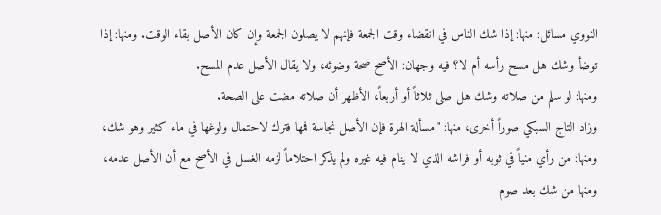النووي مسائل: منها: إذا شك الناس في انقضاء وقت الجمعة فإنهم لا يصلون الجمعة وإن كان الأصل بقاء الوقت. ومنها: إذا توضأ وشك هل مسح رأسه أم لا؟ فيه وجهان: الأصح صحة وضوئه، ولا يقال الأصل عدم المسح.
ومنها: لو سلم من صلاته وشك هل صلى ثلاثاً أو أربعاً، الأظهر أن صلاته مضت على الصحة.
وزاد التاج السبكي صوراً أخرى، منها: "مسألة الهرة فإن الأصل نجاسة فمها فترك لاحتمال ولوغها في ماء كثير وهو شك، ومنها: من رأي منياً في ثوبه أو فراشه الذي لا ينام فيه غيره ولم يذكر احتلاماً لزمه الغسل في الأصح مع أن الأصل عدمه، ومنها من شك بعد صوم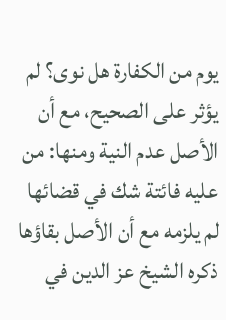يوم من الكفارة هل نوى؟ لم يؤثر على الصحيح، مع أن الأصل عدم النية ومنها: من عليه فائتة شك في قضائها لم يلزمه مع أن الأصل بقاؤها ذكره الشيخ عز الدين في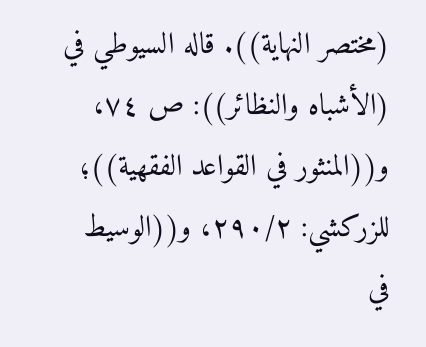(مختصر النهاية)). قاله السيوطي في (الأشباه والنظائر)): ص ٧٤، و((المنثور في القواعد الفقهية))؛ للزركشي: ٢٩٠/٢، و((الوسيط في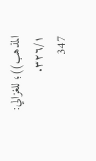المذهب))؛ للغزالي: ٣٢٦/١.
347